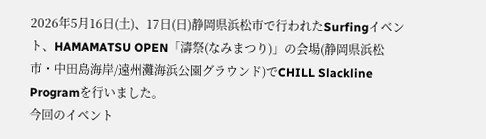2026年5月16日(土)、17日(日)静岡県浜松市で行われたSurfingイベント、HAMAMATSU OPEN「濤祭(なみまつり)」の会場(静岡県浜松市・中田島海岸/遠州灘海浜公園グラウンド)でCHILL Slackline Programを行いました。
今回のイベント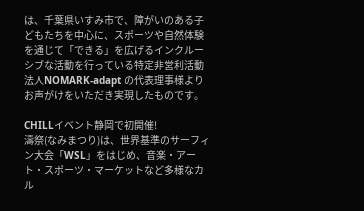は、千葉県いすみ市で、障がいのある子どもたちを中心に、スポーツや自然体験を通じて「できる」を広げるインクルーシブな活動を行っている特定非営利活動法人NOMARK-adapt の代表理事様よりお声がけをいただき実現したものです。

CHILLイベント静岡で初開催!
濤祭(なみまつり)は、世界基準のサーフィン大会「WSL」をはじめ、音楽・アート・スポーツ・マーケットなど多様なカル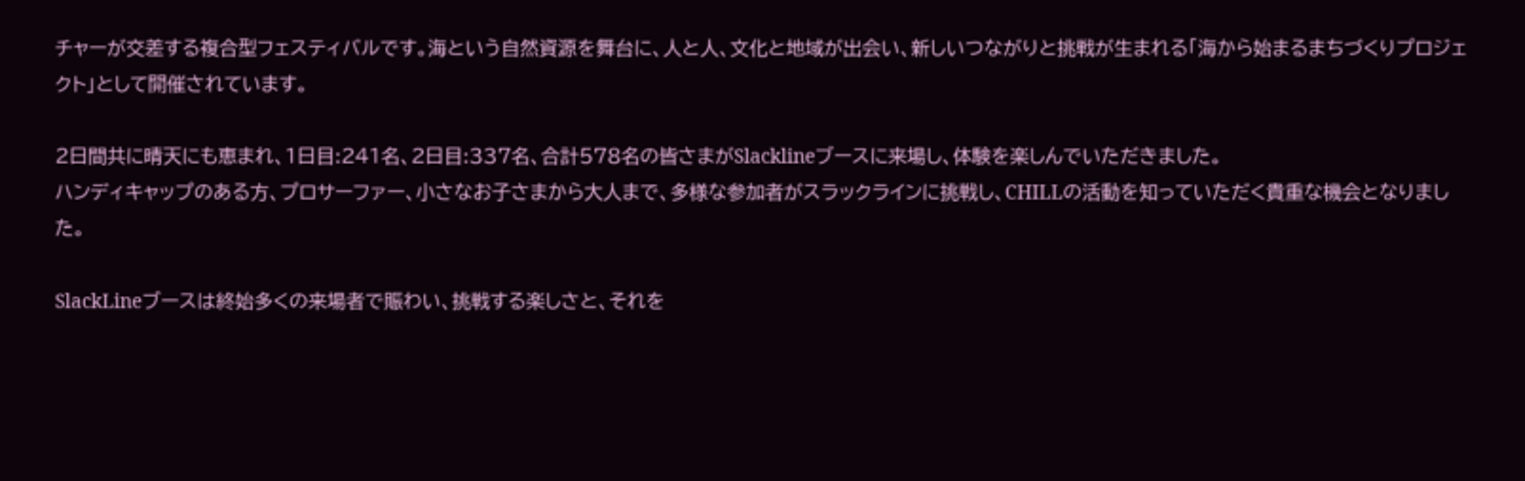チャーが交差する複合型フェスティバルです。海という自然資源を舞台に、人と人、文化と地域が出会い、新しいつながりと挑戦が生まれる「海から始まるまちづくりプロジェクト」として開催されています。

2日間共に晴天にも恵まれ、1日目:241名、2日目:337名、合計578名の皆さまがSlacklineブースに来場し、体験を楽しんでいただきました。
ハンディキャップのある方、プロサーファー、小さなお子さまから大人まで、多様な参加者がスラックラインに挑戦し、CHILLの活動を知っていただく貴重な機会となりました。

SlackLineブースは終始多くの来場者で賑わい、挑戦する楽しさと、それを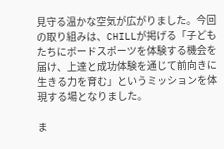見守る温かな空気が広がりました。今回の取り組みは、CHILLが掲げる「子どもたちにボードスポーツを体験する機会を届け、上達と成功体験を通じて前向きに生きる力を育む」というミッションを体現する場となりました。

ま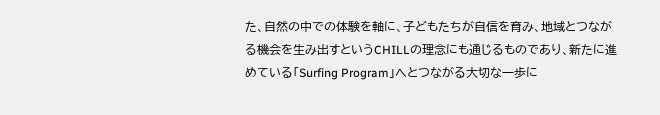た、自然の中での体験を軸に、子どもたちが自信を育み、地域とつながる機会を生み出すというCHILLの理念にも通じるものであり、新たに進めている「Surfing Program」へとつながる大切な一歩に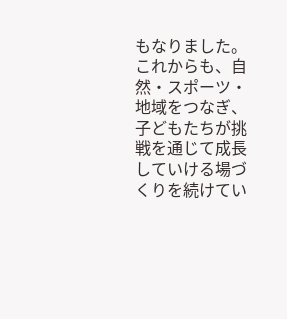もなりました。
これからも、自然・スポーツ・地域をつなぎ、子どもたちが挑戦を通じて成長していける場づくりを続けてい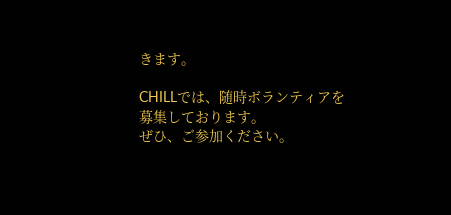きます。

CHILLでは、随時ボランティアを募集しております。
ぜひ、ご参加ください。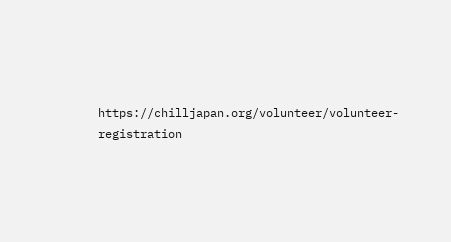https://chilljapan.org/volunteer/volunteer-registration